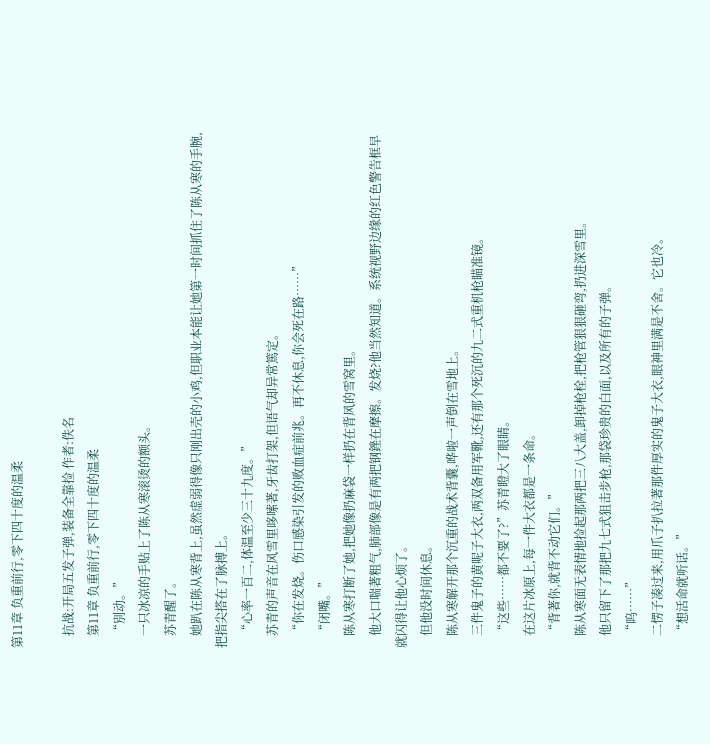第11章 负重前行,零下四十度的温柔

    抗战:开局五发子弹,装备全靠捡 作者:佚名
    第11章 负重前行,零下四十度的温柔
    “別动。”
    一只冰凉的手贴上了陈从寒滚烫的额头。
    苏青醒了。
    她趴在陈从寒背上,虽然虚弱得像只刚出壳的小鸡,但职业本能让她第一时间抓住了陈从寒的手腕,把指尖搭在了脉搏上。
    “心率一百二,体温至少三十九度。”
    苏青的声音在风雪里哆嗦著,牙齿打架,但语气却异常篤定。
    “你在发烧。伤口感染引发的败血症前兆。再不休息,你会死在路……”
    “闭嘴。”
    陈从寒打断了她,把她像扔麻袋一样扔在背风的雪窝里。
    他大口喘著粗气,肺部像是有两把钢銼在摩擦。发烧?他当然知道。系统视野边缘的红色警告框早就闪得让他心烦了。
    但他没时间休息。
    陈从寒解开那个沉重的战术背囊,哗啦一声倒在雪地上。
    三件鬼子的黄呢子大衣,两双备用军靴,还有那个死沉的九二式重机枪瞄准镜。
    “这些……都不要了?”苏青瞪大了眼睛。
    在这片冰原上,每一件大衣都是一条命。
    “背著你,就背不动它们。”
    陈从寒面无表情地捡起那两把三八大盖,卸掉枪栓,把枪管狠狠砸弯,扔进深雪里。
    他只留下了那把九七式狙击步枪,那袋珍贵的白面,以及所有的子弹。
    “呜……”
    二愣子凑过来,用爪子扒拉著那件厚实的鬼子大衣,眼神里满是不舍。它也冷。
    “想活命就听话。”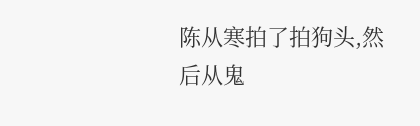陈从寒拍了拍狗头,然后从鬼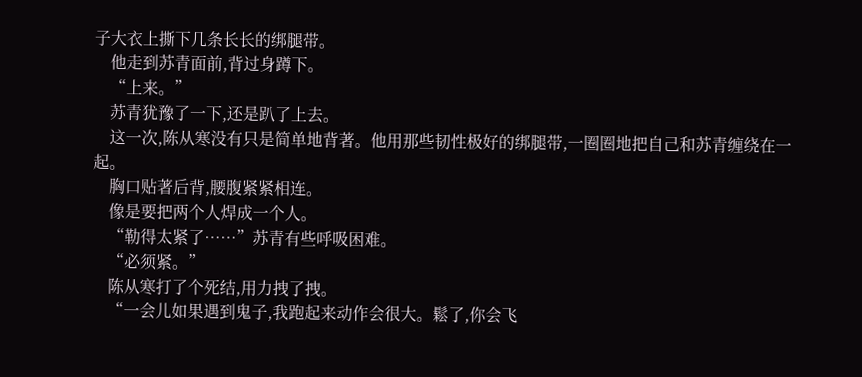子大衣上撕下几条长长的绑腿带。
    他走到苏青面前,背过身蹲下。
    “上来。”
    苏青犹豫了一下,还是趴了上去。
    这一次,陈从寒没有只是简单地背著。他用那些韧性极好的绑腿带,一圈圈地把自己和苏青缠绕在一起。
    胸口贴著后背,腰腹紧紧相连。
    像是要把两个人焊成一个人。
    “勒得太紧了……”苏青有些呼吸困难。
    “必须紧。”
    陈从寒打了个死结,用力拽了拽。
    “一会儿如果遇到鬼子,我跑起来动作会很大。鬆了,你会飞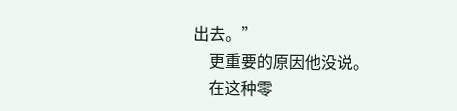出去。”
    更重要的原因他没说。
    在这种零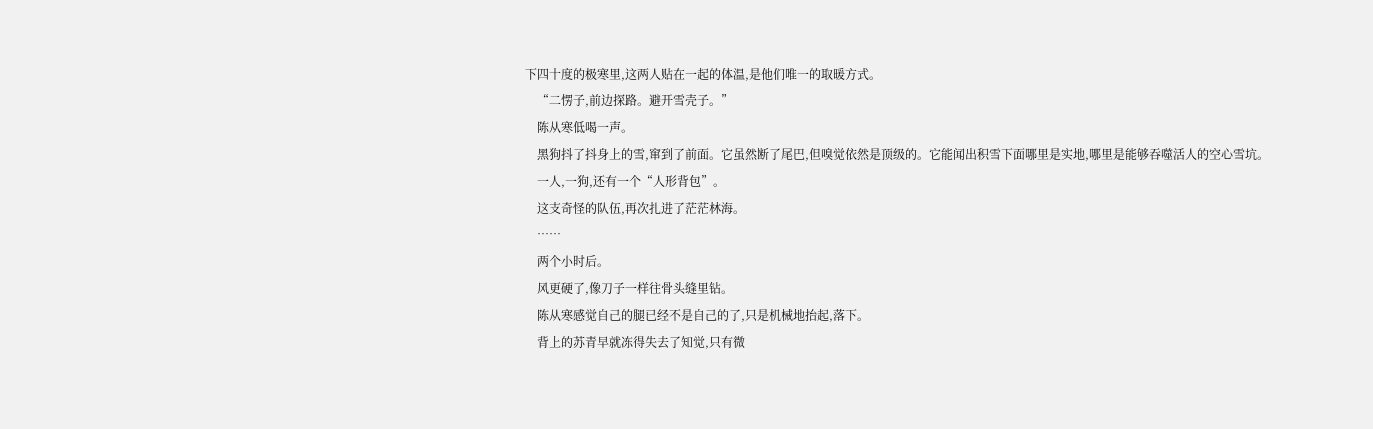下四十度的极寒里,这两人贴在一起的体温,是他们唯一的取暖方式。
    “二愣子,前边探路。避开雪壳子。”
    陈从寒低喝一声。
    黑狗抖了抖身上的雪,窜到了前面。它虽然断了尾巴,但嗅觉依然是顶级的。它能闻出积雪下面哪里是实地,哪里是能够吞噬活人的空心雪坑。
    一人,一狗,还有一个“人形背包”。
    这支奇怪的队伍,再次扎进了茫茫林海。
    ……
    两个小时后。
    风更硬了,像刀子一样往骨头缝里钻。
    陈从寒感觉自己的腿已经不是自己的了,只是机械地抬起,落下。
    背上的苏青早就冻得失去了知觉,只有微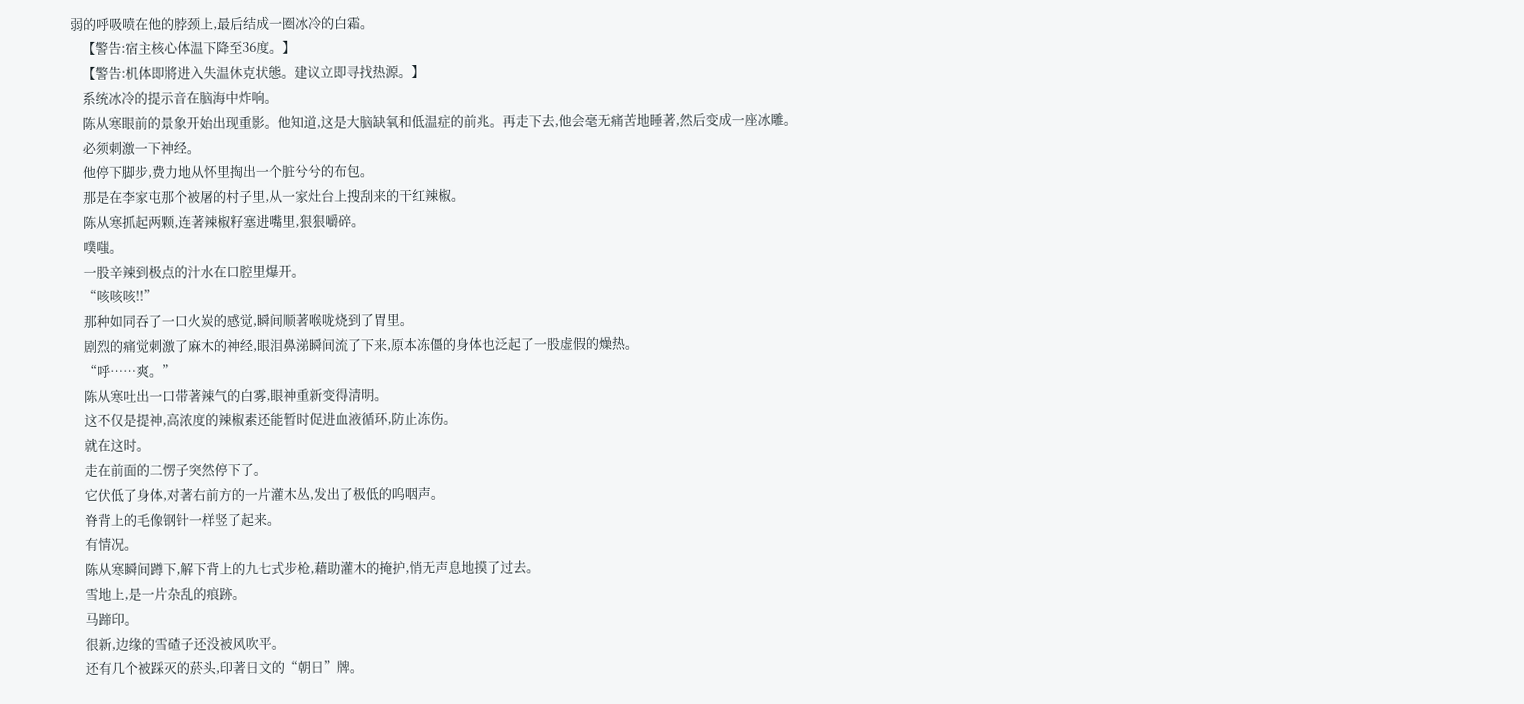弱的呼吸喷在他的脖颈上,最后结成一圈冰冷的白霜。
    【警告:宿主核心体温下降至36度。】
    【警告:机体即將进入失温休克状態。建议立即寻找热源。】
    系统冰冷的提示音在脑海中炸响。
    陈从寒眼前的景象开始出现重影。他知道,这是大脑缺氧和低温症的前兆。再走下去,他会毫无痛苦地睡著,然后变成一座冰雕。
    必须刺激一下神经。
    他停下脚步,费力地从怀里掏出一个脏兮兮的布包。
    那是在李家屯那个被屠的村子里,从一家灶台上搜刮来的干红辣椒。
    陈从寒抓起两颗,连著辣椒籽塞进嘴里,狠狠嚼碎。
    噗嗤。
    一股辛辣到极点的汁水在口腔里爆开。
    “咳咳咳!!”
    那种如同吞了一口火炭的感觉,瞬间顺著喉咙烧到了胃里。
    剧烈的痛觉刺激了麻木的神经,眼泪鼻涕瞬间流了下来,原本冻僵的身体也泛起了一股虚假的燥热。
    “呼……爽。”
    陈从寒吐出一口带著辣气的白雾,眼神重新变得清明。
    这不仅是提神,高浓度的辣椒素还能暂时促进血液循环,防止冻伤。
    就在这时。
    走在前面的二愣子突然停下了。
    它伏低了身体,对著右前方的一片灌木丛,发出了极低的呜咽声。
    脊背上的毛像钢针一样竖了起来。
    有情况。
    陈从寒瞬间蹲下,解下背上的九七式步枪,藉助灌木的掩护,悄无声息地摸了过去。
    雪地上,是一片杂乱的痕跡。
    马蹄印。
    很新,边缘的雪碴子还没被风吹平。
    还有几个被踩灭的菸头,印著日文的“朝日”牌。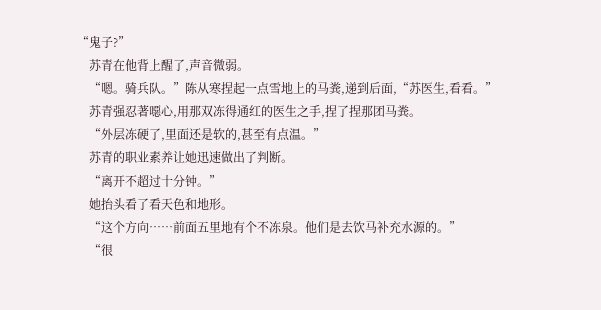“鬼子?”
    苏青在他背上醒了,声音微弱。
    “嗯。骑兵队。”陈从寒捏起一点雪地上的马粪,递到后面,“苏医生,看看。”
    苏青强忍著噁心,用那双冻得通红的医生之手,捏了捏那团马粪。
    “外层冻硬了,里面还是软的,甚至有点温。”
    苏青的职业素养让她迅速做出了判断。
    “离开不超过十分钟。”
    她抬头看了看天色和地形。
    “这个方向……前面五里地有个不冻泉。他们是去饮马补充水源的。”
    “很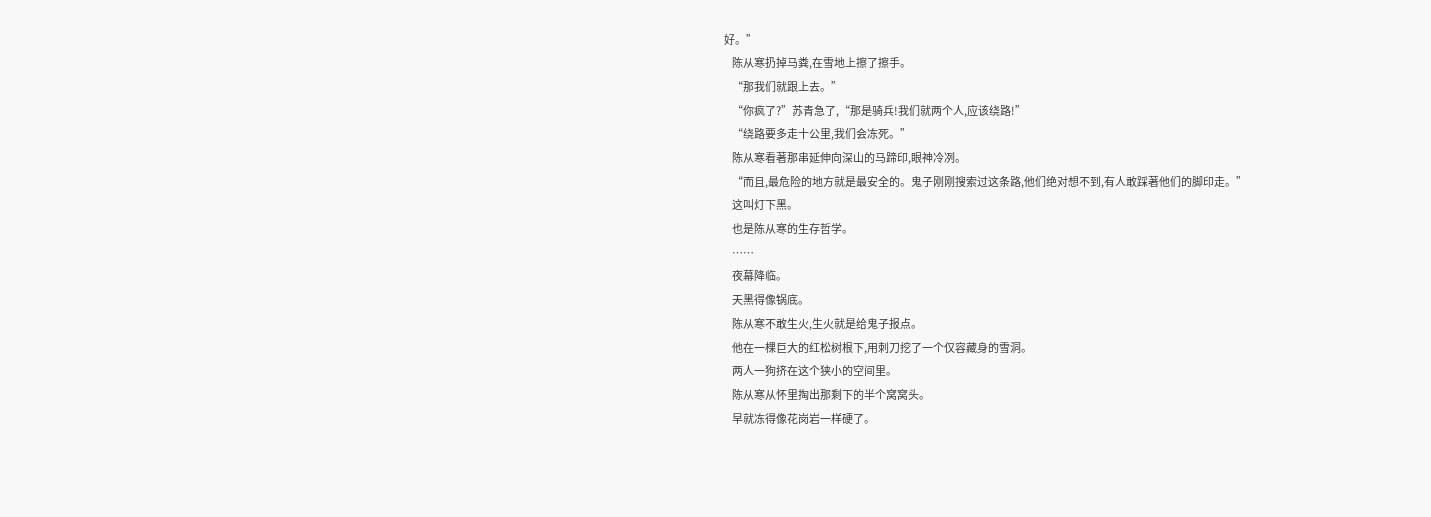好。”
    陈从寒扔掉马粪,在雪地上擦了擦手。
    “那我们就跟上去。”
    “你疯了?”苏青急了,“那是骑兵!我们就两个人,应该绕路!”
    “绕路要多走十公里,我们会冻死。”
    陈从寒看著那串延伸向深山的马蹄印,眼神冷冽。
    “而且,最危险的地方就是最安全的。鬼子刚刚搜索过这条路,他们绝对想不到,有人敢踩著他们的脚印走。”
    这叫灯下黑。
    也是陈从寒的生存哲学。
    ……
    夜幕降临。
    天黑得像锅底。
    陈从寒不敢生火,生火就是给鬼子报点。
    他在一棵巨大的红松树根下,用刺刀挖了一个仅容藏身的雪洞。
    两人一狗挤在这个狭小的空间里。
    陈从寒从怀里掏出那剩下的半个窝窝头。
    早就冻得像花岗岩一样硬了。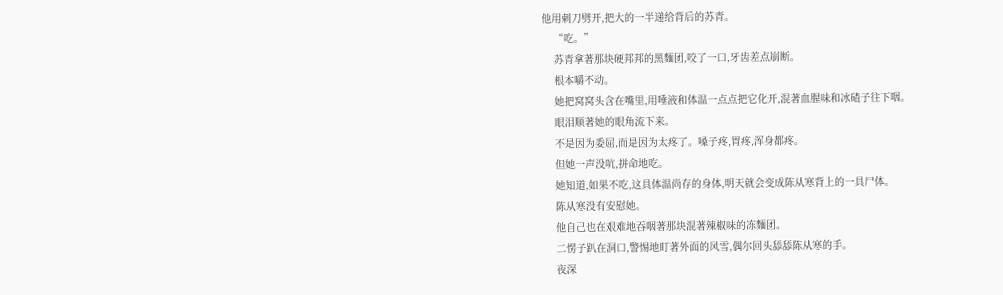他用刺刀劈开,把大的一半递给背后的苏青。
    “吃。”
    苏青拿著那块硬邦邦的黑麵团,咬了一口,牙齿差点崩断。
    根本嚼不动。
    她把窝窝头含在嘴里,用唾液和体温一点点把它化开,混著血腥味和冰碴子往下咽。
    眼泪顺著她的眼角流下来。
    不是因为委屈,而是因为太疼了。嗓子疼,胃疼,浑身都疼。
    但她一声没吭,拼命地吃。
    她知道,如果不吃,这具体温尚存的身体,明天就会变成陈从寒背上的一具尸体。
    陈从寒没有安慰她。
    他自己也在艰难地吞咽著那块混著辣椒味的冻麵团。
    二愣子趴在洞口,警惕地盯著外面的风雪,偶尔回头舔舔陈从寒的手。
    夜深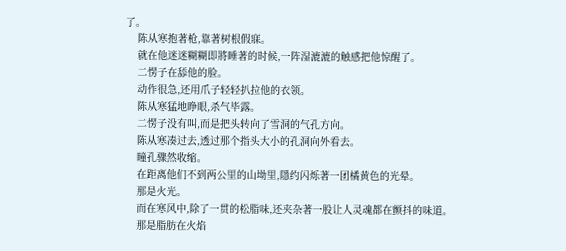了。
    陈从寒抱著枪,靠著树根假寐。
    就在他迷迷糊糊即將睡著的时候,一阵湿漉漉的触感把他惊醒了。
    二愣子在舔他的脸。
    动作很急,还用爪子轻轻扒拉他的衣领。
    陈从寒猛地睁眼,杀气毕露。
    二愣子没有叫,而是把头转向了雪洞的气孔方向。
    陈从寒凑过去,透过那个指头大小的孔洞向外看去。
    瞳孔骤然收缩。
    在距离他们不到两公里的山坳里,隱约闪烁著一团橘黄色的光晕。
    那是火光。
    而在寒风中,除了一贯的松脂味,还夹杂著一股让人灵魂都在颤抖的味道。
    那是脂肪在火焰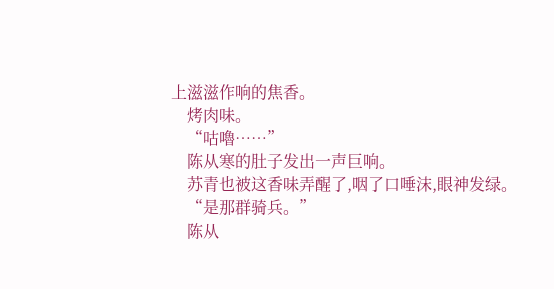上滋滋作响的焦香。
    烤肉味。
    “咕嚕……”
    陈从寒的肚子发出一声巨响。
    苏青也被这香味弄醒了,咽了口唾沫,眼神发绿。
    “是那群骑兵。”
    陈从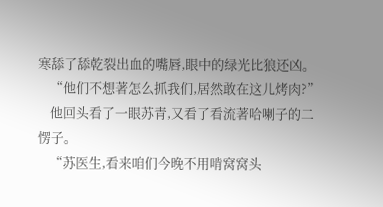寒舔了舔乾裂出血的嘴唇,眼中的绿光比狼还凶。
    “他们不想著怎么抓我们,居然敢在这儿烤肉?”
    他回头看了一眼苏青,又看了看流著哈喇子的二愣子。
    “苏医生,看来咱们今晚不用啃窝窝头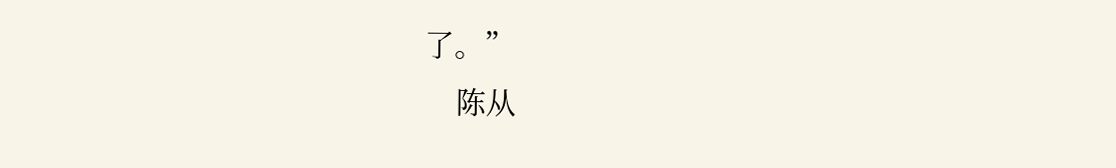了。”
    陈从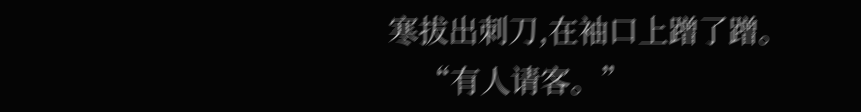寒拔出刺刀,在袖口上蹭了蹭。
    “有人请客。”